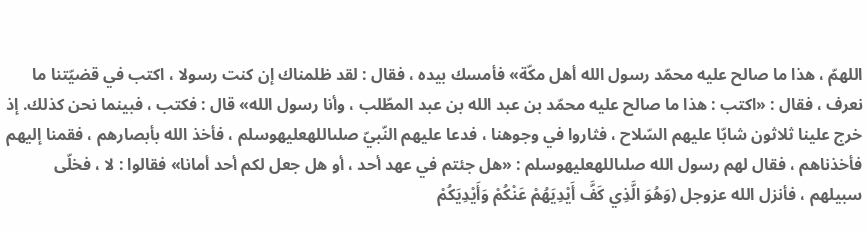اللهمّ ، هذا ما صالح عليه محمّد رسول الله أهل مكّة» فأمسك بيده ، فقال : لقد ظلمناك إن كنت رسولا ، اكتب في قضيّتنا ما نعرف ، فقال : «اكتب : هذا ما صالح عليه محمّد بن عبد الله بن عبد المطّلب ، وأنا رسول الله» قال : فكتب ، فبينما نحن كذلك. إذ خرج علينا ثلاثون شابّا عليهم السّلاح ، فثاروا في وجوهنا ، فدعا عليهم النّبيّ صلىاللهعليهوسلم ، فأخذ الله بأبصارهم ، فقمنا إليهم فأخذناهم ، فقال لهم رسول الله صلىاللهعليهوسلم : «هل جئتم في عهد أحد ، أو هل جعل لكم أحد أمانا» فقالوا : لا ، فخلّى سبيلهم ، فأنزل الله عزوجل (وَهُوَ الَّذِي كَفَّ أَيْدِيَهُمْ عَنْكُمْ وَأَيْدِيَكُمْ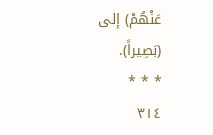عَنْهُمْ) إلى (بَصِيراً).
* * *
٣١٤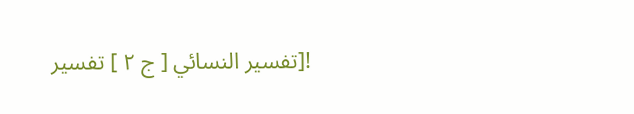![تفسير النسائي [ ج ٢ ] تفسير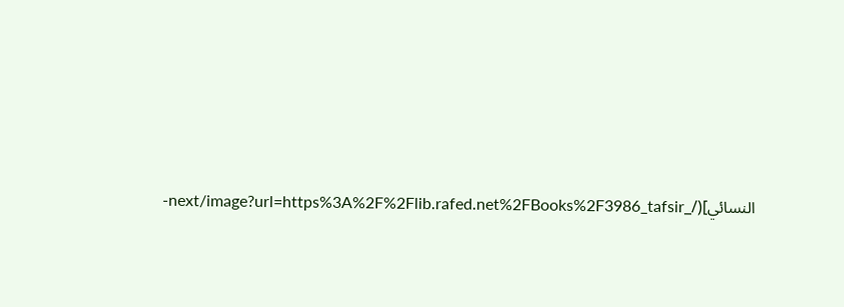النسائي](/_next/image?url=https%3A%2F%2Flib.rafed.net%2FBooks%2F3986_tafsir-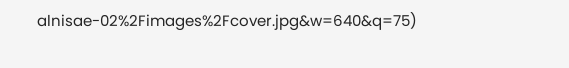alnisae-02%2Fimages%2Fcover.jpg&w=640&q=75)